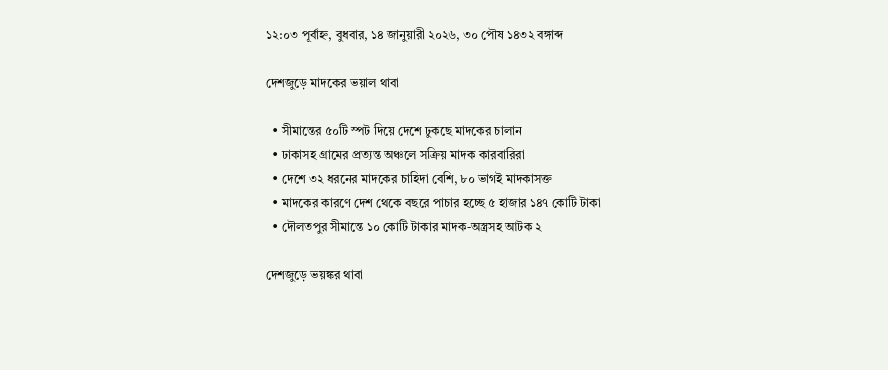১২:০৩ পূর্বাহ্ন, বুধবার, ১৪ জানুয়ারী ২০২৬, ৩০ পৌষ ১৪৩২ বঙ্গাব্দ

দেশজুড়ে মাদকের ভয়াল থাবা

  • সীমান্তের ৫০টি স্পট দিয়ে দেশে ঢুকছে মাদকের চালান
  • ঢাকাসহ গ্রামের প্রত্যন্ত অঞ্চলে সক্রিয় মাদক কারবারিরা
  • দেশে ৩২ ধরনের মাদকের চাহিদা বেশি, ৮০ ভাগই মাদকাসক্ত
  • মাদকের কারণে দেশ থেকে বছরে পাচার হচ্ছে ৫ হাজার ১৪৭ কোটি টাকা
  • দৌলতপুর সীমান্তে ১০ কোটি টাকার মাদক-অস্ত্রসহ আটক ২

দেশজুড়ে ভয়ঙ্কর থাবা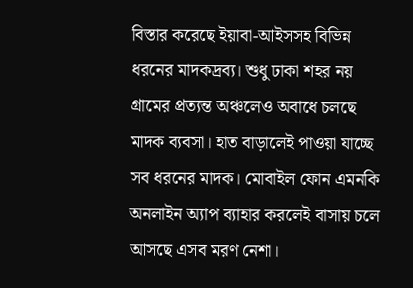বিস্তার করেছে ইয়াবা-আইসসহ বিভিন্ন ধরনের মাদকদ্রব্য। শুধু ঢাকা শহর নয় গ্রামের প্রত্যন্ত অঞ্চলেও অবাধে চলছে মাদক ব্যবসা। হাত বাড়ালেই পাওয়া যাচ্ছে সব ধরনের মাদক। মোবাইল ফোন এমনকি অনলাইন অ্যাপ ব্যাহার করলেই বাসায় চলে আসছে এসব মরণ নেশা।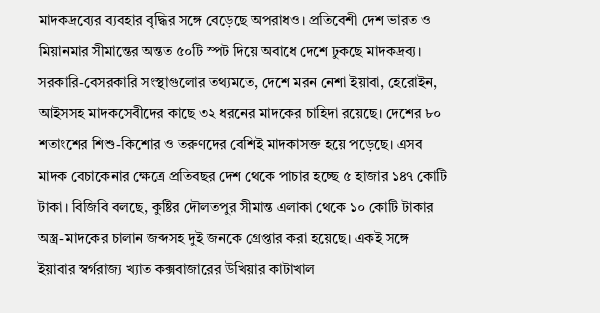মাদকদ্রব্যের ব্যবহার বৃদ্ধির সঙ্গে বেড়েছে অপরাধও। প্রতিবেশী দেশ ভারত ও মিয়ানমার সীমান্তের অন্তত ৫০টি স্পট দিয়ে অবাধে দেশে ঢুকছে মাদকদ্রব্য। সরকারি-বেসরকারি সংস্থাগুলোর তথ্যমতে, দেশে মরন নেশা ইয়াবা, হেরোইন, আইসসহ মাদকসেবীদের কাছে ৩২ ধরনের মাদকের চাহিদা রয়েছে। দেশের ৮০ শতাংশের শিশু-কিশোর ও তরুণদের বেশিই মাদকাসক্ত হয়ে পড়েছে। এসব মাদক বেচাকেনার ক্ষেত্রে প্রতিবছর দেশ থেকে পাচার হচ্ছে ৫ হাজার ১৪৭ কোটি টাকা। বিজিবি বলছে, কুষ্টির দৌলতপুর সীমান্ত এলাকা থেকে ১০ কোটি টাকার অস্ত্র-মাদকের চালান জব্দসহ দুই জনকে গ্রেপ্তার করা হয়েছে। একই সঙ্গে ইয়াবার স্বর্গরাজ্য খ্যাত কক্সবাজারের উখিয়ার কাটাখাল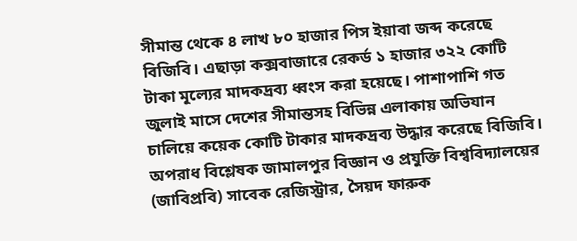সীমান্ত থেকে ৪ লাখ ৮০ হাজার পিস ইয়াবা জব্দ করেছে বিজিবি। এছাড়া কক্সবাজারে রেকর্ড ১ হাজার ৩২২ কোটি টাকা মূল্যের মাদকদ্রব্য ধ্বংস করা হয়েছে। পাশাপাশি গত জুলাই মাসে দেশের সীমান্তসহ বিভিন্ন এলাকায় অভিযান চালিয়ে কয়েক কোটি টাকার মাদকদ্রব্য উদ্ধার করেছে বিজিবি। অপরাধ বিশ্লেষক জামালপুর বিজ্ঞান ও প্রযুক্তি বিশ্ববিদ্যালয়ের (জাবিপ্রবি) সাবেক রেজিস্ট্রার, সৈয়দ ফারুক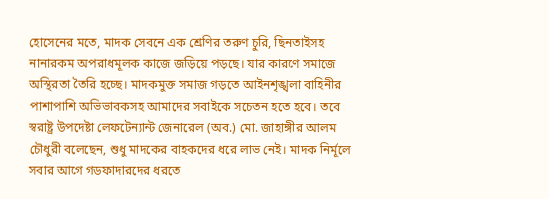হোসেনের মতে, মাদক সেবনে এক শ্রেণির তরুণ চুরি, ছিনতাইসহ নানারকম অপরাধমূলক কাজে জড়িয়ে পড়ছে। যার কারণে সমাজে অস্থিরতা তৈরি হচ্ছে। মাদকমুক্ত সমাজ গড়তে আইনশৃঙ্খলা বাহিনীর পাশাপাশি অভিভাবকসহ আমাদের সবাইকে সচেতন হতে হবে। তবে স্বরাষ্ট্র উপদেষ্টা লেফটেন্যান্ট জেনারেল (অব.) মো. জাহাঙ্গীর আলম চৌধুরী বলেছেন, শুধু মাদকের বাহকদের ধরে লাভ নেই। মাদক নির্মূলে সবার আগে গডফাদারদের ধরতে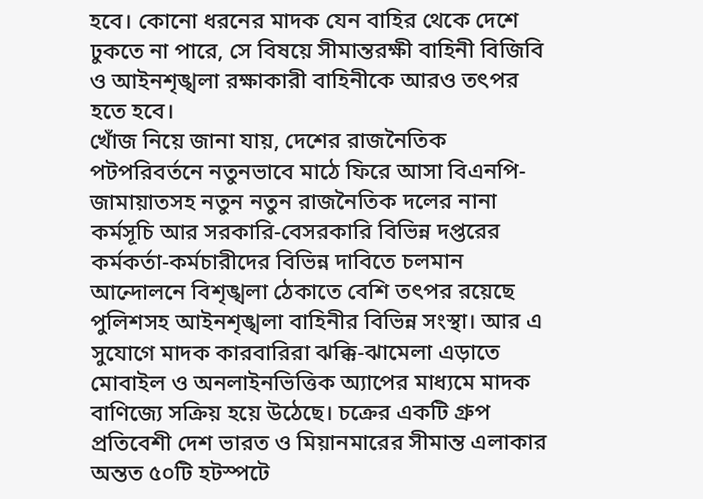হবে। কোনো ধরনের মাদক যেন বাহির থেকে দেশে ঢুকতে না পারে, সে বিষয়ে সীমান্তরক্ষী বাহিনী বিজিবি ও আইনশৃঙ্খলা রক্ষাকারী বাহিনীকে আরও তৎপর হতে হবে।
খোঁজ নিয়ে জানা যায়, দেশের রাজনৈতিক পটপরিবর্তনে নতুনভাবে মাঠে ফিরে আসা বিএনপি-জামায়াতসহ নতুন নতুন রাজনৈতিক দলের নানা কর্মসূচি আর সরকারি-বেসরকারি বিভিন্ন দপ্তরের কর্মকর্তা-কর্মচারীদের বিভিন্ন দাবিতে চলমান আন্দোলনে বিশৃঙ্খলা ঠেকাতে বেশি তৎপর রয়েছে পুলিশসহ আইনশৃঙ্খলা বাহিনীর বিভিন্ন সংস্থা। আর এ সুযোগে মাদক কারবারিরা ঝক্কি-ঝামেলা এড়াতে মোবাইল ও অনলাইনভিত্তিক অ্যাপের মাধ্যমে মাদক বাণিজ্যে সক্রিয় হয়ে উঠেছে। চক্রের একটি গ্রুপ প্রতিবেশী দেশ ভারত ও মিয়ানমারের সীমান্ত এলাকার অন্তত ৫০টি হটস্পটে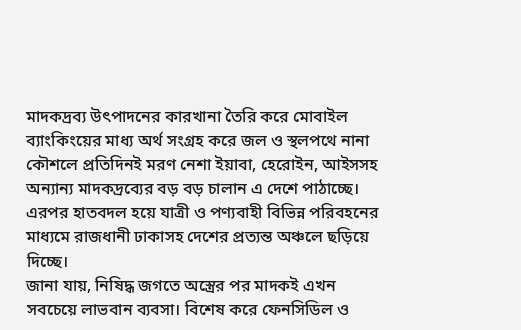মাদকদ্রব্য উৎপাদনের কারখানা তৈরি করে মোবাইল ব্যাংকিংয়ের মাধ্য অর্থ সংগ্রহ করে জল ও স্থলপথে নানা কৌশলে প্রতিদিনই মরণ নেশা ইয়াবা, হেরোইন, আইসসহ অন্যান্য মাদকদ্রব্যের বড় বড় চালান এ দেশে পাঠাচ্ছে। এরপর হাতবদল হয়ে যাত্রী ও পণ্যবাহী বিভিন্ন পরিবহনের মাধ্যমে রাজধানী ঢাকাসহ দেশের প্রত্যন্ত অঞ্চলে ছড়িয়ে দিচ্ছে।
জানা যায়, নিষিদ্ধ জগতে অস্ত্রের পর মাদকই এখন সবচেয়ে লাভবান ব্যবসা। বিশেষ করে ফেনসিডিল ও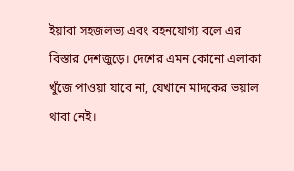ইয়াবা সহজলভ্য এবং বহনযোগ্য বলে এর বিস্তার দেশজুড়ে। দেশের এমন কোনো এলাকা খুঁজে পাওয়া যাবে না, যেখানে মাদকের ভয়াল থাবা নেই।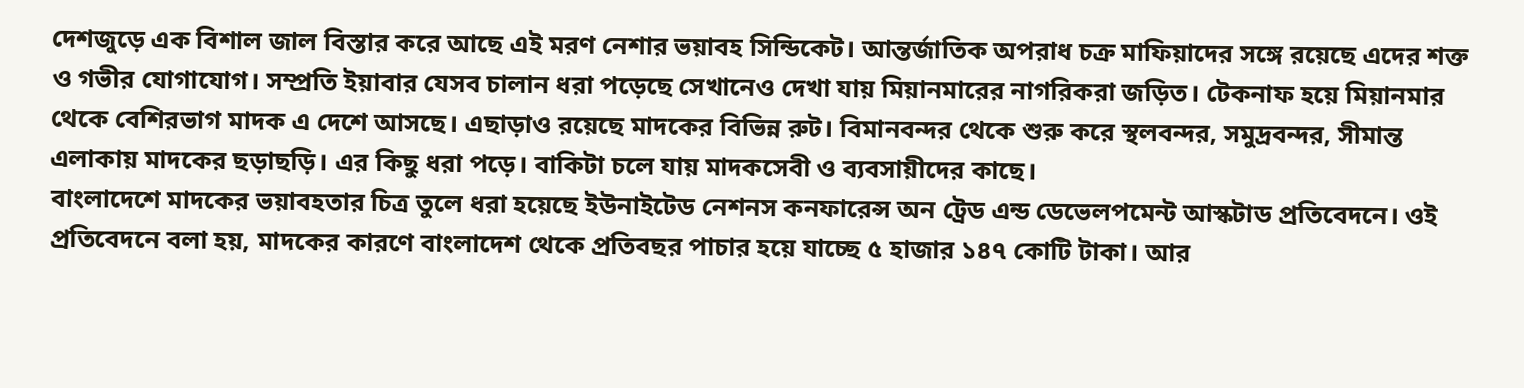দেশজুড়ে এক বিশাল জাল বিস্তার করে আছে এই মরণ নেশার ভয়াবহ সিন্ডিকেট। আন্তর্জাতিক অপরাধ চক্র মাফিয়াদের সঙ্গে রয়েছে এদের শক্ত ও গভীর যোগাযোগ। সম্প্রতি ইয়াবার যেসব চালান ধরা পড়েছে সেখানেও দেখা যায় মিয়ানমারের নাগরিকরা জড়িত। টেকনাফ হয়ে মিয়ানমার থেকে বেশিরভাগ মাদক এ দেশে আসছে। এছাড়াও রয়েছে মাদকের বিভিন্ন রুট। বিমানবন্দর থেকে শুরু করে স্থলবন্দর, সমুদ্রবন্দর, সীমান্ত এলাকায় মাদকের ছড়াছড়ি। এর কিছু ধরা পড়ে। বাকিটা চলে যায় মাদকসেবী ও ব্যবসায়ীদের কাছে।
বাংলাদেশে মাদকের ভয়াবহতার চিত্র তুলে ধরা হয়েছে ইউনাইটেড নেশনস কনফারেন্স অন ট্রেড এন্ড ডেভেলপমেন্ট আস্কটাড প্রতিবেদনে। ওই প্রতিবেদনে বলা হয়, মাদকের কারণে বাংলাদেশ থেকে প্রতিবছর পাচার হয়ে যাচ্ছে ৫ হাজার ১৪৭ কোটি টাকা। আর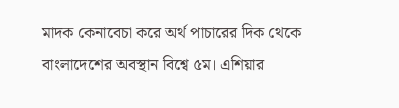মাদক কেনাবেচা করে অর্থ পাচারের দিক থেকে বাংলাদেশের অবস্থান বিশ্বে ৫ম। এশিয়ার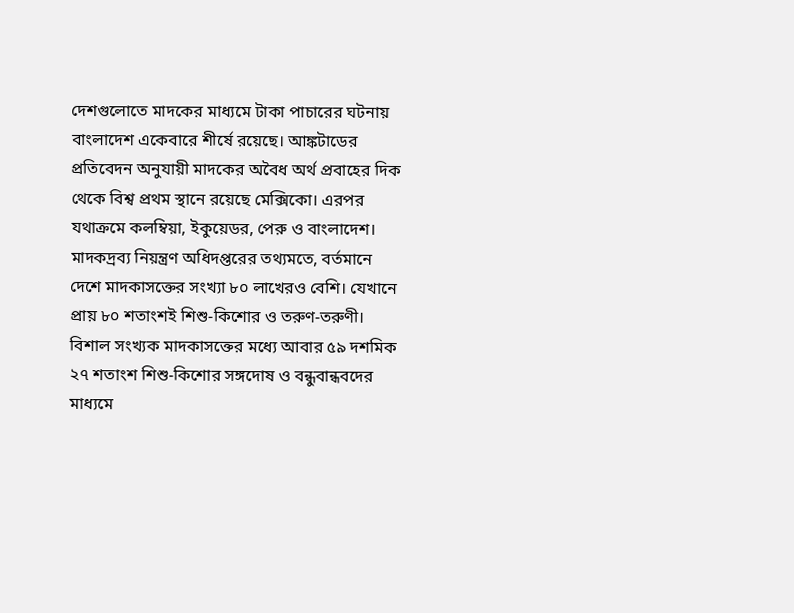দেশগুলোতে মাদকের মাধ্যমে টাকা পাচারের ঘটনায় বাংলাদেশ একেবারে শীর্ষে রয়েছে। আঙ্কটাডের প্রতিবেদন অনুযায়ী মাদকের অবৈধ অর্থ প্রবাহের দিক থেকে বিশ্ব প্রথম স্থানে রয়েছে মেক্সিকো। এরপর যথাক্রমে কলম্বিয়া, ইকুয়েডর, পেরু ও বাংলাদেশ।
মাদকদ্রব্য নিয়ন্ত্রণ অধিদপ্তরের তথ্যমতে, বর্তমানে দেশে মাদকাসক্তের সংখ্যা ৮০ লাখেরও বেশি। যেখানে প্রায় ৮০ শতাংশই শিশু-কিশোর ও তরুণ-তরুণী। বিশাল সংখ্যক মাদকাসক্তের মধ্যে আবার ৫৯ দশমিক ২৭ শতাংশ শিশু-কিশোর সঙ্গদোষ ও বন্ধুবান্ধবদের মাধ্যমে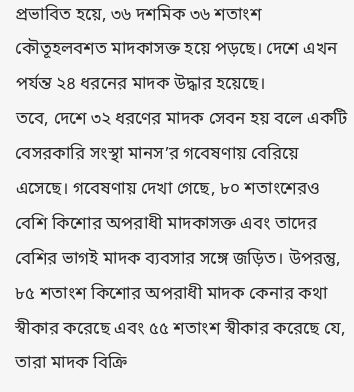প্রভাবিত হয়ে, ৩৬ দশমিক ৩৬ শতাংশ কৌতূহলবশত মাদকাসক্ত হয়ে পড়ছে। দেশে এখন পর্যন্ত ২৪ ধরনের মাদক উদ্ধার হয়েছে।
তবে, দেশে ৩২ ধরণের মাদক সেবন হয় বলে একটি বেসরকারি সংস্থা মানস’র গবেষণায় বেরিয়ে এসেছে। গবেষণায় দেখা গেছে, ৮০ শতাংশেরও বেশি কিশোর অপরাধী মাদকাসক্ত এবং তাদের বেশির ভাগই মাদক ব্যবসার সঙ্গে জড়িত। উপরন্তু, ৮৫ শতাংশ কিশোর অপরাধী মাদক কেনার কথা স্বীকার করেছে এবং ৫৫ শতাংশ স্বীকার করেছে যে, তারা মাদক বিক্রি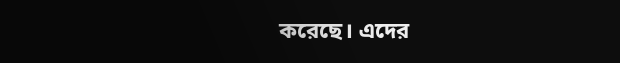করেছে। এদের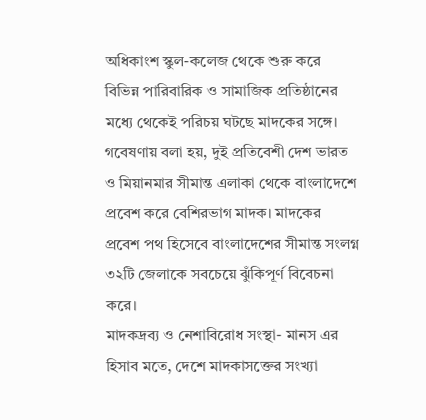অধিকাংশ স্কুল-কলেজ থেকে শুরু করে বিভিন্ন পারিবারিক ও সামাজিক প্রতিষ্ঠানের মধ্যে থেকেই পরিচয় ঘটছে মাদকের সঙ্গে।
গবেষণায় বলা হয়, দুই প্রতিবেশী দেশ ভারত ও মিয়ানমার সীমান্ত এলাকা থেকে বাংলাদেশে প্রবেশ করে বেশিরভাগ মাদক। মাদকের প্রবেশ পথ হিসেবে বাংলাদেশের সীমান্ত সংলগ্ন ৩২টি জেলাকে সবচেয়ে ঝুঁকিপূর্ণ বিবেচনা করে।
মাদকদ্রব্য ও নেশাবিরোধ সংস্থা- মানস এর হিসাব মতে, দেশে মাদকাসক্তের সংখ্যা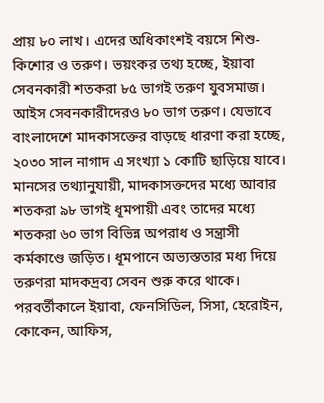প্রায় ৮০ লাখ। এদের অধিকাংশই বয়সে শিশু-কিশোর ও তরুণ। ভয়ংকর তথ্য হচ্ছে, ইয়াবা সেবনকারী শতকরা ৮৫ ভাগই তরুণ যুবসমাজ। আইস সেবনকারীদেরও ৮০ ভাগ তরুণ। যেভাবে বাংলাদেশে মাদকাসক্তের বাড়ছে ধারণা করা হচ্ছে, ২০৩০ সাল নাগাদ এ সংখ্যা ১ কোটি ছাড়িয়ে যাবে।
মানসের তথ্যানুযায়ী, মাদকাসক্তদের মধ্যে আবার শতকরা ৯৮ ভাগই ধূমপায়ী এবং তাদের মধ্যে শতকরা ৬০ ভাগ বিভিন্ন অপরাধ ও সন্ত্রাসী কর্মকাণ্ডে জড়িত। ধূমপানে অভ্যস্ততার মধ্য দিয়ে তরুণরা মাদকদ্রব্য সেবন শুরু করে থাকে। পরবর্তীকালে ইয়াবা, ফেনসিডিল, সিসা, হেরোইন, কোকেন, আফিস,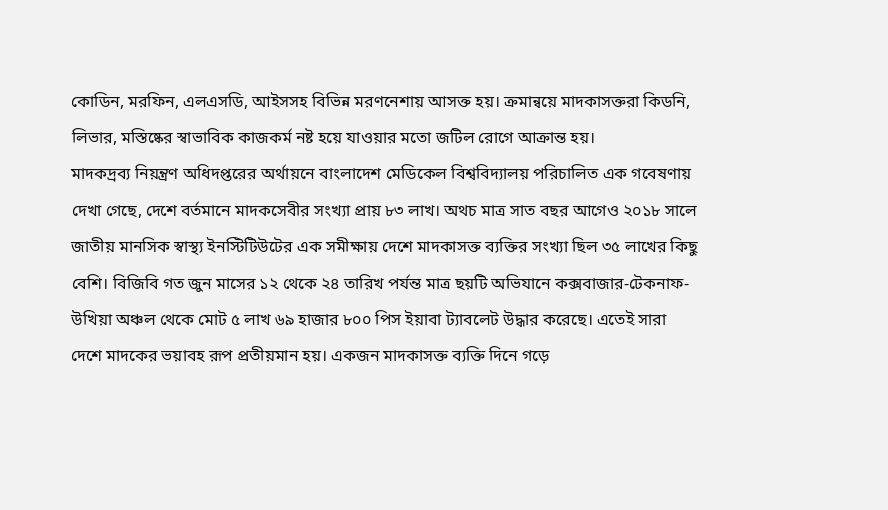কোডিন, মরফিন, এলএসডি, আইসসহ বিভিন্ন মরণনেশায় আসক্ত হয়। ক্রমান্বয়ে মাদকাসক্তরা কিডনি, লিভার, মস্তিষ্কের স্বাভাবিক কাজকর্ম নষ্ট হয়ে যাওয়ার মতো জটিল রোগে আক্রান্ত হয়।
মাদকদ্রব্য নিয়ন্ত্রণ অধিদপ্তরের অর্থায়নে বাংলাদেশ মেডিকেল বিশ্ববিদ্যালয় পরিচালিত এক গবেষণায় দেখা গেছে, দেশে বর্তমানে মাদকসেবীর সংখ্যা প্রায় ৮৩ লাখ। অথচ মাত্র সাত বছর আগেও ২০১৮ সালে জাতীয় মানসিক স্বাস্থ্য ইনস্টিটিউটের এক সমীক্ষায় দেশে মাদকাসক্ত ব্যক্তির সংখ্যা ছিল ৩৫ লাখের কিছু বেশি। বিজিবি গত জুন মাসের ১২ থেকে ২৪ তারিখ পর্যন্ত মাত্র ছয়টি অভিযানে কক্সবাজার-টেকনাফ-উখিয়া অঞ্চল থেকে মোট ৫ লাখ ৬৯ হাজার ৮০০ পিস ইয়াবা ট্যাবলেট উদ্ধার করেছে। এতেই সারা দেশে মাদকের ভয়াবহ রূপ প্রতীয়মান হয়। একজন মাদকাসক্ত ব্যক্তি দিনে গড়ে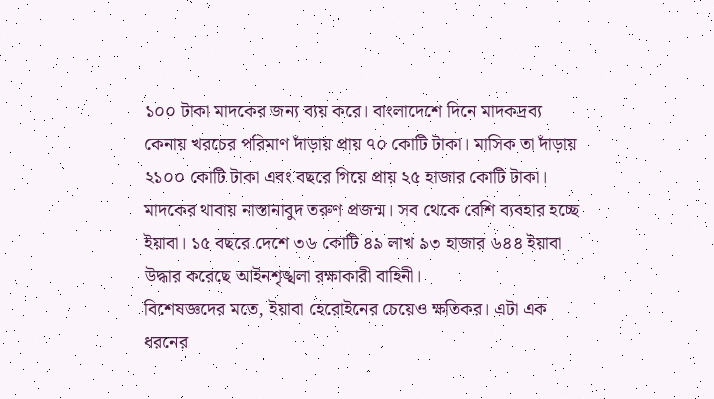১০০ টাকা মাদকের জন্য ব্যয় করে। বাংলাদেশে দিনে মাদকদ্রব্য কেনায় খরচের পরিমাণ দাঁড়ায় প্রায় ৭০ কোটি টাকা। মাসিক তা দাঁড়ায় ২১০০ কোটি টাকা এবং বছরে গিয়ে প্রায় ২৫ হাজার কোটি টাকা। মাদকের থাবায় নাস্তানাবুদ তরুণ প্রজন্ম। সব থেকে বেশি ব্যবহার হচ্ছে ইয়াবা। ১৫ বছরে দেশে ৩৬ কোটি ৪৯ লাখ ৯৩ হাজার ৬৪৪ ইয়াবা উদ্ধার করেছে আইনশৃঙ্খলা রক্ষাকারী বাহিনী।
বিশেষজ্ঞদের মতে, ইয়াবা হেরোইনের চেয়েও ক্ষতিকর। এটা এক ধরনের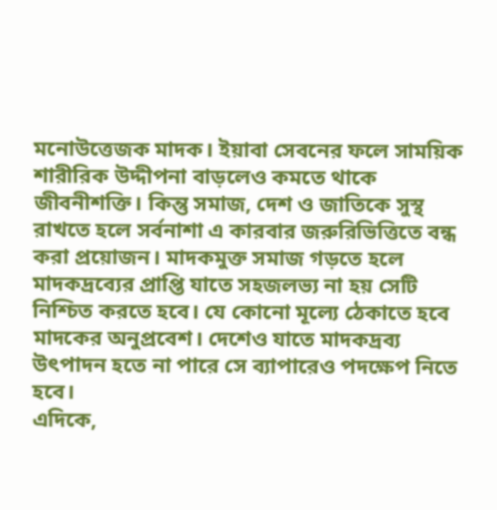মনোউত্তেজক মাদক। ইয়াবা সেবনের ফলে সাময়িক শারীরিক উদ্দীপনা বাড়লেও কমতে থাকে জীবনীশক্তি। কিন্তু সমাজ, দেশ ও জাতিকে সুস্থ রাখতে হলে সর্বনাশা এ কারবার জরুরিভিত্তিতে বন্ধ করা প্রয়োজন। মাদকমুক্ত সমাজ গড়তে হলে মাদকদ্রব্যের প্রাপ্তি যাতে সহজলভ্য না হয় সেটি নিশ্চিত করতে হবে। যে কোনো মূল্যে ঠেকাতে হবে মাদকের অনুপ্রবেশ। দেশেও যাতে মাদকদ্রব্য উৎপাদন হতে না পারে সে ব্যাপারেও পদক্ষেপ নিতে হবে।
এদিকে,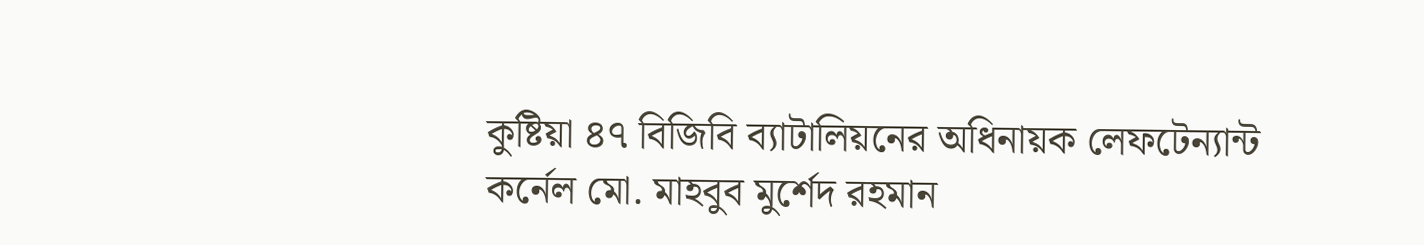কুষ্টিয়া ৪৭ বিজিবি ব্যাটালিয়নের অধিনায়ক লেফটেন্যান্ট কর্নেল মো. মাহবুব মুর্শেদ রহমান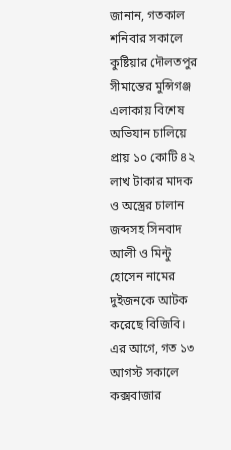জানান, গতকাল শনিবার সকালে কুষ্টিয়ার দৌলতপুর সীমান্তের মুন্সিগঞ্জ এলাকায় বিশেষ অভিযান চালিয়ে প্রায় ১০ কোটি ৪২ লাখ টাকার মাদক ও অস্ত্রের চালান জব্দসহ সিনবাদ আলী ও মিন্টু হোসেন নামের দুইজনকে আটক করেছে বিজিবি। এর আগে, গত ১৩ আগস্ট সকালে কক্সবাজার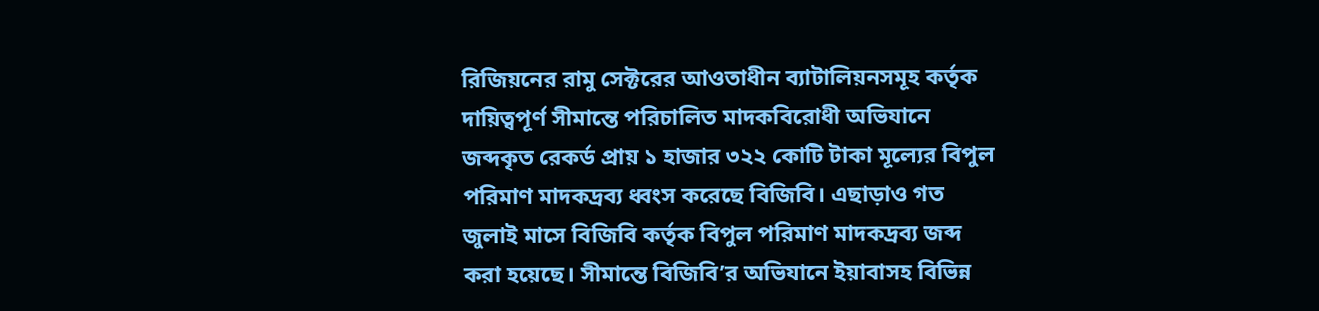রিজিয়নের রামু সেক্টরের আওতাধীন ব্যাটালিয়নসমূহ কর্তৃক দায়িত্বপূর্ণ সীমান্তে পরিচালিত মাদকবিরোধী অভিযানে জব্দকৃত রেকর্ড প্রায় ১ হাজার ৩২২ কোটি টাকা মূল্যের বিপুল পরিমাণ মাদকদ্রব্য ধ্বংস করেছে বিজিবি। এছাড়াও গত জুলাই মাসে বিজিবি কর্তৃক বিপুল পরিমাণ মাদকদ্রব্য জব্দ করা হয়েছে। সীমান্তে বিজিবি’র অভিযানে ইয়াবাসহ বিভিন্ন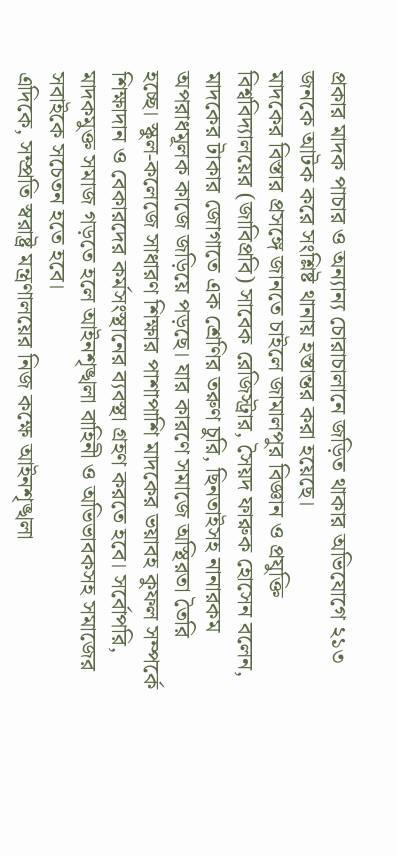প্রকার মাদক পাচার ও অন্যান্য চোরাচালানে জড়িত থাকার অভিযোগে ২১৩ জনকে আটক করে সংশ্লিষ্ট থানায় হস্তান্তর করা হয়েছে।
মাদকের বিস্তার প্রসঙ্গে জানতে চাইলে জামালপুর বিজ্ঞান ও প্রযুক্তি বিশ্ববিদ্যালয়ের (জাবিপ্রবি) সাবেক রেজিস্ট্রার, সৈয়দ ফারুক হোসেন বলেন, মাদকের টাকার জোগাতে এক শ্রেণির তরুণ চুরি, ছিনতাইসহ নানারকম অপরাধমূলক কাজে জড়িয়ে পড়ছে। যার কারণে সমাজে অস্থিরতা তৈরি হচ্ছে। স্কুল-কলেজে সাধারণ শিক্ষার পাশাপাশি মাদকের ভয়াবহ কুফল সম্পর্কে শিক্ষাদান ও বেকারদের কর্মসংস্থানের ব্যবস্থা গ্রহণ করতে হবে। সর্বোপরি, মাদকমুক্ত সমাজ গড়তে হলে আইনশৃঙ্খলা বাহিনী ও অভিভাবকসহ সমাজের সবাইকে সচেতন হতে হবে।
এদিকে, সম্প্রতি স্বরাষ্ট্র মন্ত্রণালয়ের নিজ কক্ষে আইনশৃঙ্খলা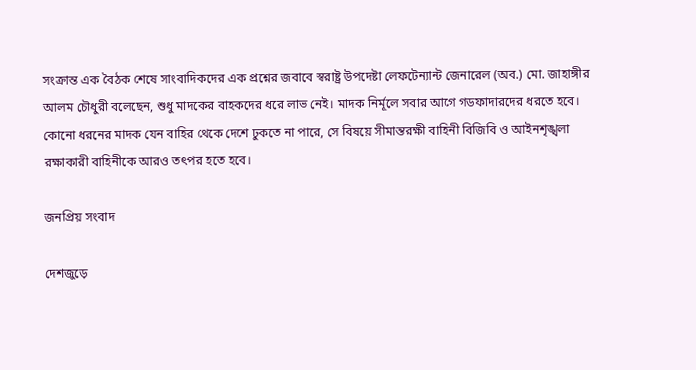সংক্রান্ত এক বৈঠক শেষে সাংবাদিকদের এক প্রশ্নের জবাবে স্বরাষ্ট্র উপদেষ্টা লেফটেন্যান্ট জেনারেল (অব.) মো. জাহাঙ্গীর আলম চৌধুরী বলেছেন, শুধু মাদকের বাহকদের ধরে লাভ নেই। মাদক নির্মূলে সবার আগে গডফাদারদের ধরতে হবে। কোনো ধরনের মাদক যেন বাহির থেকে দেশে ঢুকতে না পারে, সে বিষয়ে সীমান্তরক্ষী বাহিনী বিজিবি ও আইনশৃঙ্খলা রক্ষাকারী বাহিনীকে আরও তৎপর হতে হবে।

জনপ্রিয় সংবাদ

দেশজুড়ে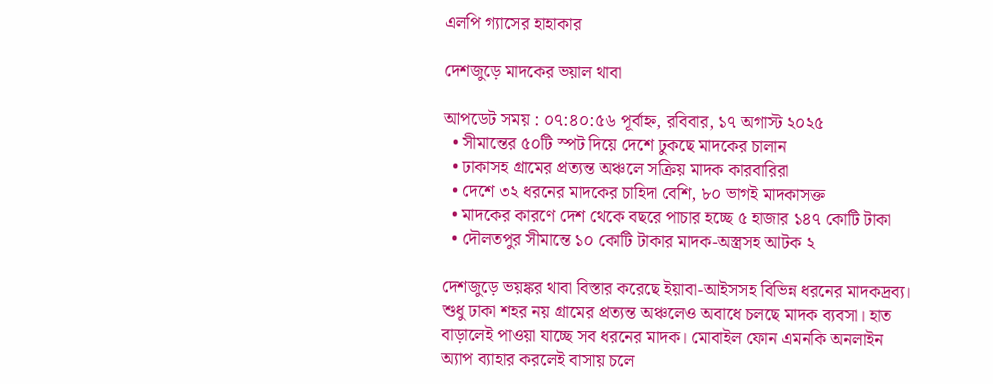এলপি গ্যাসের হাহাকার

দেশজুড়ে মাদকের ভয়াল থাবা

আপডেট সময় : ০৭:৪০:৫৬ পূর্বাহ্ন, রবিবার, ১৭ অগাস্ট ২০২৫
  • সীমান্তের ৫০টি স্পট দিয়ে দেশে ঢুকছে মাদকের চালান
  • ঢাকাসহ গ্রামের প্রত্যন্ত অঞ্চলে সক্রিয় মাদক কারবারিরা
  • দেশে ৩২ ধরনের মাদকের চাহিদা বেশি, ৮০ ভাগই মাদকাসক্ত
  • মাদকের কারণে দেশ থেকে বছরে পাচার হচ্ছে ৫ হাজার ১৪৭ কোটি টাকা
  • দৌলতপুর সীমান্তে ১০ কোটি টাকার মাদক-অস্ত্রসহ আটক ২

দেশজুড়ে ভয়ঙ্কর থাবা বিস্তার করেছে ইয়াবা-আইসসহ বিভিন্ন ধরনের মাদকদ্রব্য। শুধু ঢাকা শহর নয় গ্রামের প্রত্যন্ত অঞ্চলেও অবাধে চলছে মাদক ব্যবসা। হাত বাড়ালেই পাওয়া যাচ্ছে সব ধরনের মাদক। মোবাইল ফোন এমনকি অনলাইন অ্যাপ ব্যাহার করলেই বাসায় চলে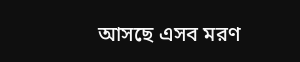আসছে এসব মরণ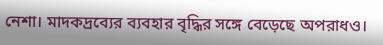নেশা। মাদকদ্রব্যের ব্যবহার বৃদ্ধির সঙ্গে বেড়েছে অপরাধও।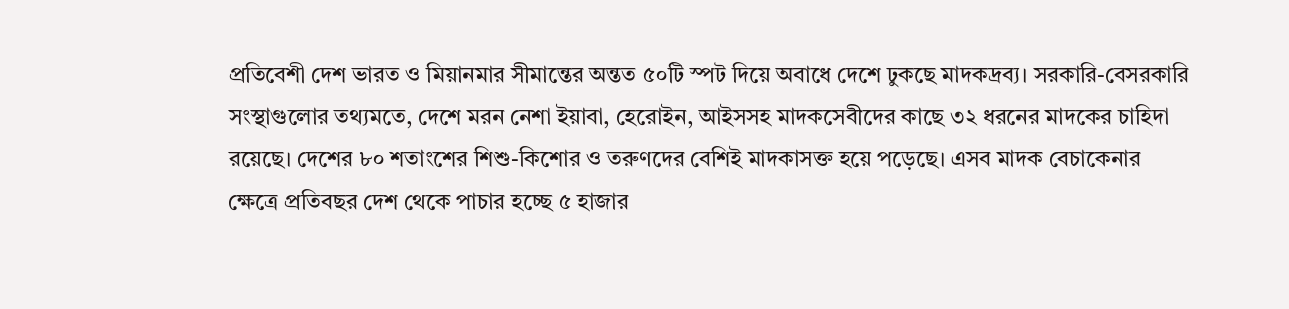প্রতিবেশী দেশ ভারত ও মিয়ানমার সীমান্তের অন্তত ৫০টি স্পট দিয়ে অবাধে দেশে ঢুকছে মাদকদ্রব্য। সরকারি-বেসরকারি সংস্থাগুলোর তথ্যমতে, দেশে মরন নেশা ইয়াবা, হেরোইন, আইসসহ মাদকসেবীদের কাছে ৩২ ধরনের মাদকের চাহিদা রয়েছে। দেশের ৮০ শতাংশের শিশু-কিশোর ও তরুণদের বেশিই মাদকাসক্ত হয়ে পড়েছে। এসব মাদক বেচাকেনার ক্ষেত্রে প্রতিবছর দেশ থেকে পাচার হচ্ছে ৫ হাজার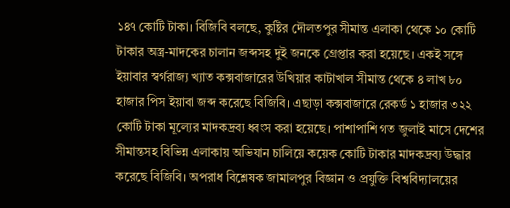১৪৭ কোটি টাকা। বিজিবি বলছে, কুষ্টির দৌলতপুর সীমান্ত এলাকা থেকে ১০ কোটি টাকার অস্ত্র-মাদকের চালান জব্দসহ দুই জনকে গ্রেপ্তার করা হয়েছে। একই সঙ্গে ইয়াবার স্বর্গরাজ্য খ্যাত কক্সবাজারের উখিয়ার কাটাখাল সীমান্ত থেকে ৪ লাখ ৮০ হাজার পিস ইয়াবা জব্দ করেছে বিজিবি। এছাড়া কক্সবাজারে রেকর্ড ১ হাজার ৩২২ কোটি টাকা মূল্যের মাদকদ্রব্য ধ্বংস করা হয়েছে। পাশাপাশি গত জুলাই মাসে দেশের সীমান্তসহ বিভিন্ন এলাকায় অভিযান চালিয়ে কয়েক কোটি টাকার মাদকদ্রব্য উদ্ধার করেছে বিজিবি। অপরাধ বিশ্লেষক জামালপুর বিজ্ঞান ও প্রযুক্তি বিশ্ববিদ্যালয়ের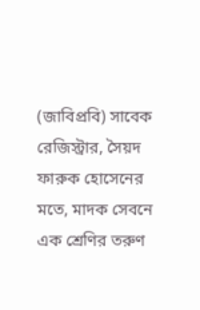(জাবিপ্রবি) সাবেক রেজিস্ট্রার, সৈয়দ ফারুক হোসেনের মতে, মাদক সেবনে এক শ্রেণির তরুণ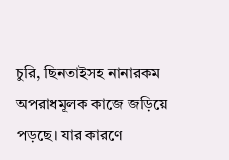চুরি, ছিনতাইসহ নানারকম অপরাধমূলক কাজে জড়িয়ে পড়ছে। যার কারণে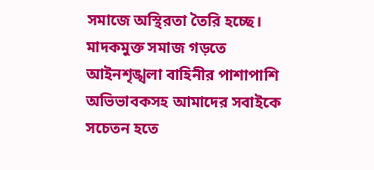সমাজে অস্থিরতা তৈরি হচ্ছে। মাদকমুক্ত সমাজ গড়তে আইনশৃঙ্খলা বাহিনীর পাশাপাশি অভিভাবকসহ আমাদের সবাইকে সচেতন হতে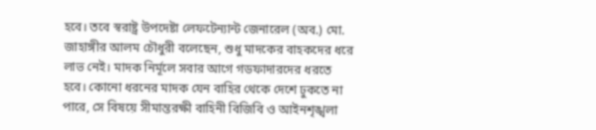হবে। তবে স্বরাষ্ট্র উপদেষ্টা লেফটেন্যান্ট জেনারেল (অব.) মো. জাহাঙ্গীর আলম চৌধুরী বলেছেন, শুধু মাদকের বাহকদের ধরে লাভ নেই। মাদক নির্মূলে সবার আগে গডফাদারদের ধরতে হবে। কোনো ধরনের মাদক যেন বাহির থেকে দেশে ঢুকতে না পারে, সে বিষয়ে সীমান্তরক্ষী বাহিনী বিজিবি ও আইনশৃঙ্খলা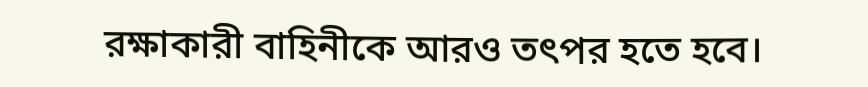রক্ষাকারী বাহিনীকে আরও তৎপর হতে হবে।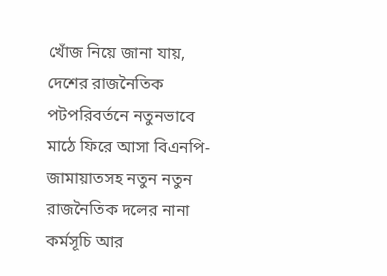খোঁজ নিয়ে জানা যায়, দেশের রাজনৈতিক পটপরিবর্তনে নতুনভাবে মাঠে ফিরে আসা বিএনপি-জামায়াতসহ নতুন নতুন রাজনৈতিক দলের নানা কর্মসূচি আর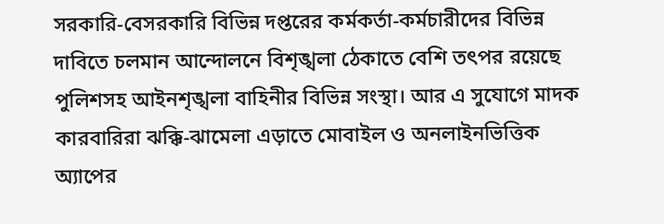সরকারি-বেসরকারি বিভিন্ন দপ্তরের কর্মকর্তা-কর্মচারীদের বিভিন্ন দাবিতে চলমান আন্দোলনে বিশৃঙ্খলা ঠেকাতে বেশি তৎপর রয়েছে পুলিশসহ আইনশৃঙ্খলা বাহিনীর বিভিন্ন সংস্থা। আর এ সুযোগে মাদক কারবারিরা ঝক্কি-ঝামেলা এড়াতে মোবাইল ও অনলাইনভিত্তিক অ্যাপের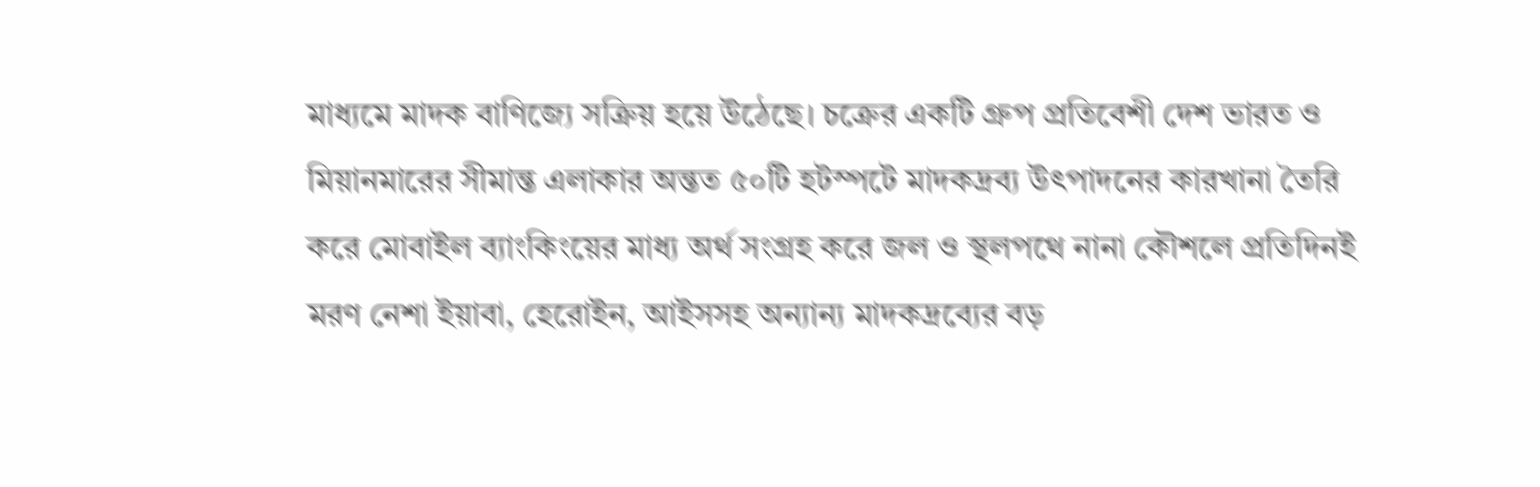মাধ্যমে মাদক বাণিজ্যে সক্রিয় হয়ে উঠেছে। চক্রের একটি গ্রুপ প্রতিবেশী দেশ ভারত ও মিয়ানমারের সীমান্ত এলাকার অন্তত ৫০টি হটস্পটে মাদকদ্রব্য উৎপাদনের কারখানা তৈরি করে মোবাইল ব্যাংকিংয়ের মাধ্য অর্থ সংগ্রহ করে জল ও স্থলপথে নানা কৌশলে প্রতিদিনই মরণ নেশা ইয়াবা, হেরোইন, আইসসহ অন্যান্য মাদকদ্রব্যের বড়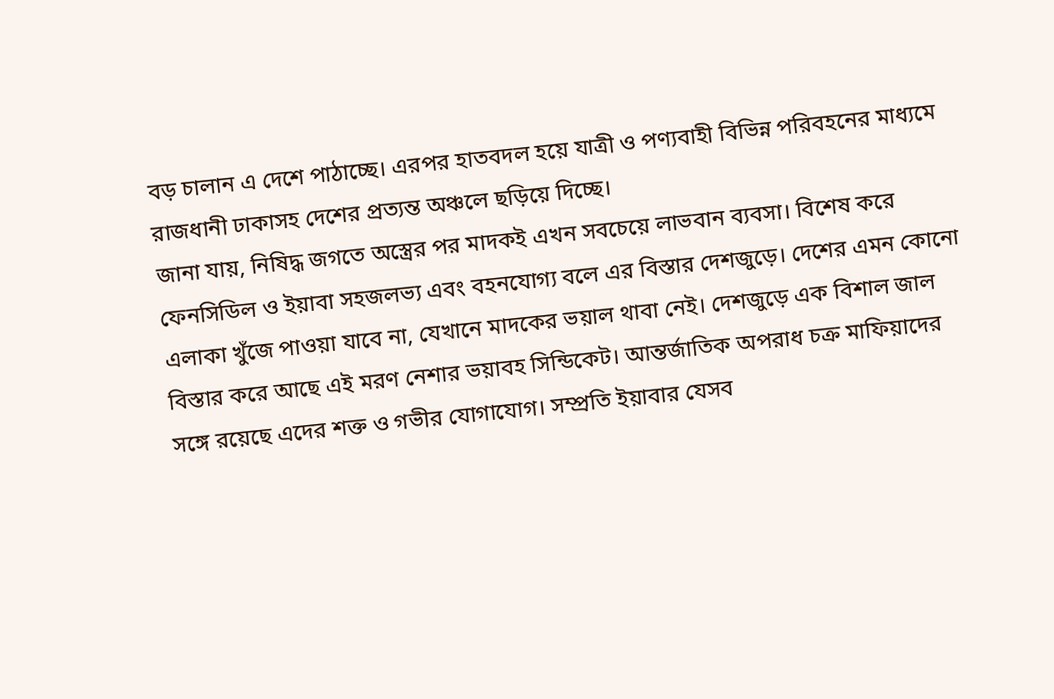বড় চালান এ দেশে পাঠাচ্ছে। এরপর হাতবদল হয়ে যাত্রী ও পণ্যবাহী বিভিন্ন পরিবহনের মাধ্যমে রাজধানী ঢাকাসহ দেশের প্রত্যন্ত অঞ্চলে ছড়িয়ে দিচ্ছে।
জানা যায়, নিষিদ্ধ জগতে অস্ত্রের পর মাদকই এখন সবচেয়ে লাভবান ব্যবসা। বিশেষ করে ফেনসিডিল ও ইয়াবা সহজলভ্য এবং বহনযোগ্য বলে এর বিস্তার দেশজুড়ে। দেশের এমন কোনো এলাকা খুঁজে পাওয়া যাবে না, যেখানে মাদকের ভয়াল থাবা নেই। দেশজুড়ে এক বিশাল জাল বিস্তার করে আছে এই মরণ নেশার ভয়াবহ সিন্ডিকেট। আন্তর্জাতিক অপরাধ চক্র মাফিয়াদের সঙ্গে রয়েছে এদের শক্ত ও গভীর যোগাযোগ। সম্প্রতি ইয়াবার যেসব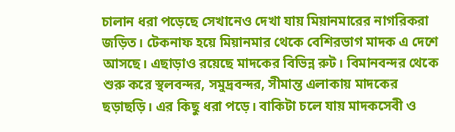চালান ধরা পড়েছে সেখানেও দেখা যায় মিয়ানমারের নাগরিকরা জড়িত। টেকনাফ হয়ে মিয়ানমার থেকে বেশিরভাগ মাদক এ দেশে আসছে। এছাড়াও রয়েছে মাদকের বিভিন্ন রুট। বিমানবন্দর থেকে শুরু করে স্থলবন্দর, সমুদ্রবন্দর, সীমান্ত এলাকায় মাদকের ছড়াছড়ি। এর কিছু ধরা পড়ে। বাকিটা চলে যায় মাদকসেবী ও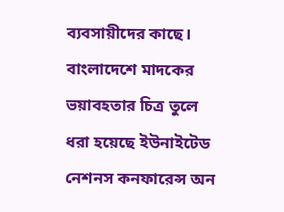ব্যবসায়ীদের কাছে।
বাংলাদেশে মাদকের ভয়াবহতার চিত্র তুলে ধরা হয়েছে ইউনাইটেড নেশনস কনফারেন্স অন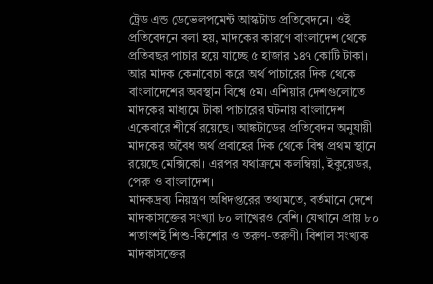ট্রেড এন্ড ডেভেলপমেন্ট আস্কটাড প্রতিবেদনে। ওই প্রতিবেদনে বলা হয়, মাদকের কারণে বাংলাদেশ থেকে প্রতিবছর পাচার হয়ে যাচ্ছে ৫ হাজার ১৪৭ কোটি টাকা। আর মাদক কেনাবেচা করে অর্থ পাচারের দিক থেকে বাংলাদেশের অবস্থান বিশ্বে ৫ম। এশিয়ার দেশগুলোতে মাদকের মাধ্যমে টাকা পাচারের ঘটনায় বাংলাদেশ একেবারে শীর্ষে রয়েছে। আঙ্কটাডের প্রতিবেদন অনুযায়ী মাদকের অবৈধ অর্থ প্রবাহের দিক থেকে বিশ্ব প্রথম স্থানে রয়েছে মেক্সিকো। এরপর যথাক্রমে কলম্বিয়া, ইকুয়েডর, পেরু ও বাংলাদেশ।
মাদকদ্রব্য নিয়ন্ত্রণ অধিদপ্তরের তথ্যমতে, বর্তমানে দেশে মাদকাসক্তের সংখ্যা ৮০ লাখেরও বেশি। যেখানে প্রায় ৮০ শতাংশই শিশু-কিশোর ও তরুণ-তরুণী। বিশাল সংখ্যক মাদকাসক্তের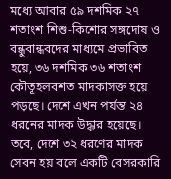মধ্যে আবার ৫৯ দশমিক ২৭ শতাংশ শিশু-কিশোর সঙ্গদোষ ও বন্ধুবান্ধবদের মাধ্যমে প্রভাবিত হয়ে, ৩৬ দশমিক ৩৬ শতাংশ কৌতূহলবশত মাদকাসক্ত হয়ে পড়ছে। দেশে এখন পর্যন্ত ২৪ ধরনের মাদক উদ্ধার হয়েছে।
তবে, দেশে ৩২ ধরণের মাদক সেবন হয় বলে একটি বেসরকারি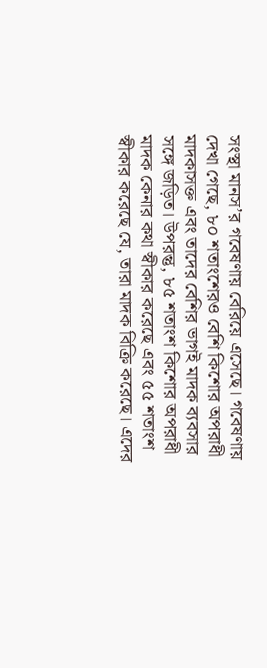সংস্থা মানস’র গবেষণায় বেরিয়ে এসেছে। গবেষণায় দেখা গেছে, ৮০ শতাংশেরও বেশি কিশোর অপরাধী মাদকাসক্ত এবং তাদের বেশির ভাগই মাদক ব্যবসার সঙ্গে জড়িত। উপরন্তু, ৮৫ শতাংশ কিশোর অপরাধী মাদক কেনার কথা স্বীকার করেছে এবং ৫৫ শতাংশ স্বীকার করেছে যে, তারা মাদক বিক্রি করেছে। এদের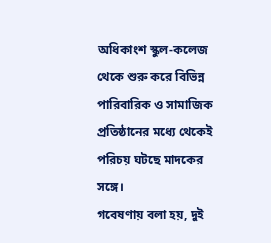অধিকাংশ স্কুল-কলেজ থেকে শুরু করে বিভিন্ন পারিবারিক ও সামাজিক প্রতিষ্ঠানের মধ্যে থেকেই পরিচয় ঘটছে মাদকের সঙ্গে।
গবেষণায় বলা হয়, দুই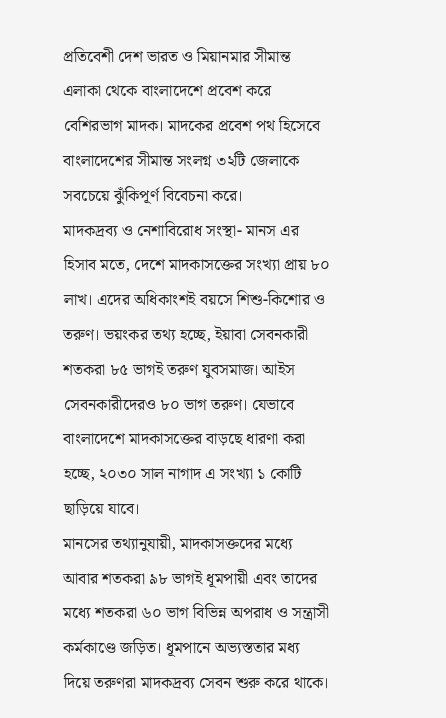প্রতিবেশী দেশ ভারত ও মিয়ানমার সীমান্ত এলাকা থেকে বাংলাদেশে প্রবেশ করে বেশিরভাগ মাদক। মাদকের প্রবেশ পথ হিসেবে বাংলাদেশের সীমান্ত সংলগ্ন ৩২টি জেলাকে সবচেয়ে ঝুঁকিপূর্ণ বিবেচনা করে।
মাদকদ্রব্য ও নেশাবিরোধ সংস্থা- মানস এর হিসাব মতে, দেশে মাদকাসক্তের সংখ্যা প্রায় ৮০ লাখ। এদের অধিকাংশই বয়সে শিশু-কিশোর ও তরুণ। ভয়ংকর তথ্য হচ্ছে, ইয়াবা সেবনকারী শতকরা ৮৫ ভাগই তরুণ যুবসমাজ। আইস সেবনকারীদেরও ৮০ ভাগ তরুণ। যেভাবে বাংলাদেশে মাদকাসক্তের বাড়ছে ধারণা করা হচ্ছে, ২০৩০ সাল নাগাদ এ সংখ্যা ১ কোটি ছাড়িয়ে যাবে।
মানসের তথ্যানুযায়ী, মাদকাসক্তদের মধ্যে আবার শতকরা ৯৮ ভাগই ধূমপায়ী এবং তাদের মধ্যে শতকরা ৬০ ভাগ বিভিন্ন অপরাধ ও সন্ত্রাসী কর্মকাণ্ডে জড়িত। ধূমপানে অভ্যস্ততার মধ্য দিয়ে তরুণরা মাদকদ্রব্য সেবন শুরু করে থাকে।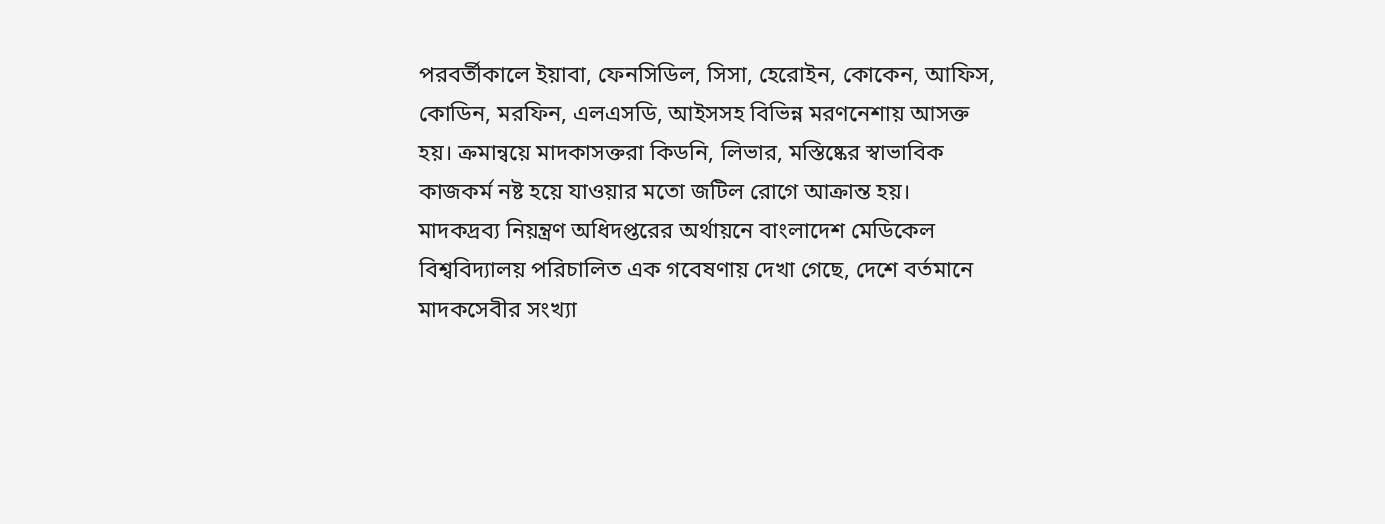পরবর্তীকালে ইয়াবা, ফেনসিডিল, সিসা, হেরোইন, কোকেন, আফিস, কোডিন, মরফিন, এলএসডি, আইসসহ বিভিন্ন মরণনেশায় আসক্ত হয়। ক্রমান্বয়ে মাদকাসক্তরা কিডনি, লিভার, মস্তিষ্কের স্বাভাবিক কাজকর্ম নষ্ট হয়ে যাওয়ার মতো জটিল রোগে আক্রান্ত হয়।
মাদকদ্রব্য নিয়ন্ত্রণ অধিদপ্তরের অর্থায়নে বাংলাদেশ মেডিকেল বিশ্ববিদ্যালয় পরিচালিত এক গবেষণায় দেখা গেছে, দেশে বর্তমানে মাদকসেবীর সংখ্যা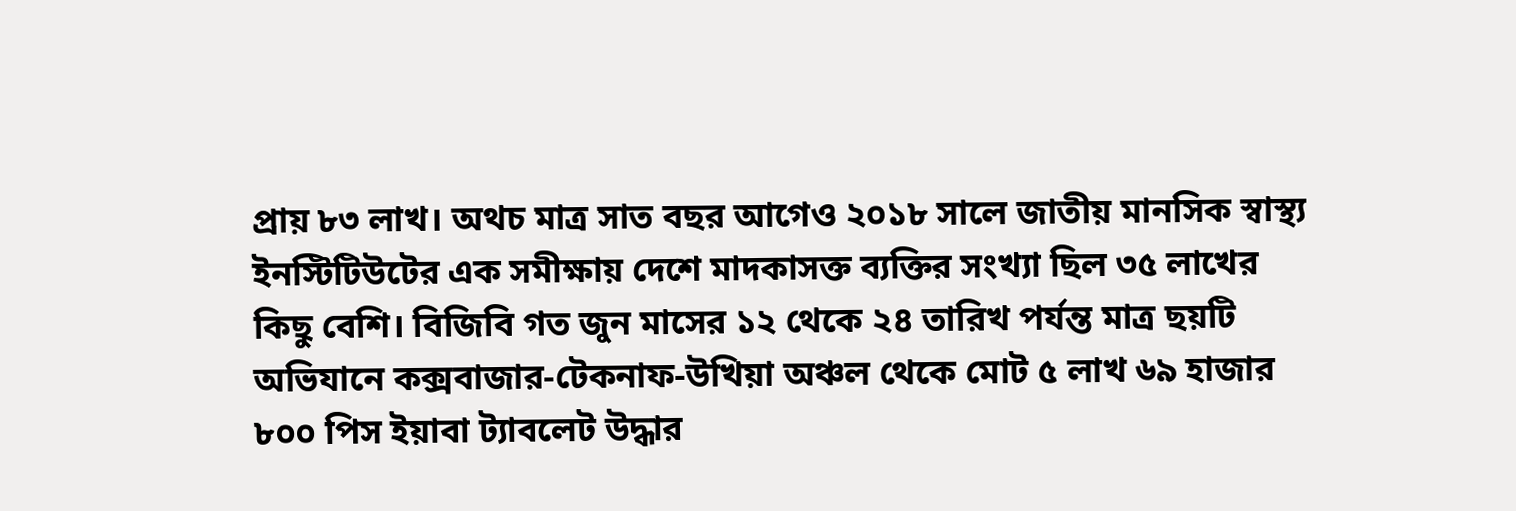প্রায় ৮৩ লাখ। অথচ মাত্র সাত বছর আগেও ২০১৮ সালে জাতীয় মানসিক স্বাস্থ্য ইনস্টিটিউটের এক সমীক্ষায় দেশে মাদকাসক্ত ব্যক্তির সংখ্যা ছিল ৩৫ লাখের কিছু বেশি। বিজিবি গত জুন মাসের ১২ থেকে ২৪ তারিখ পর্যন্ত মাত্র ছয়টি অভিযানে কক্সবাজার-টেকনাফ-উখিয়া অঞ্চল থেকে মোট ৫ লাখ ৬৯ হাজার ৮০০ পিস ইয়াবা ট্যাবলেট উদ্ধার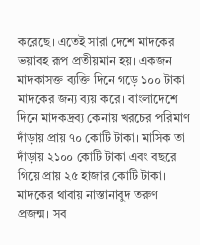করেছে। এতেই সারা দেশে মাদকের ভয়াবহ রূপ প্রতীয়মান হয়। একজন মাদকাসক্ত ব্যক্তি দিনে গড়ে ১০০ টাকা মাদকের জন্য ব্যয় করে। বাংলাদেশে দিনে মাদকদ্রব্য কেনায় খরচের পরিমাণ দাঁড়ায় প্রায় ৭০ কোটি টাকা। মাসিক তা দাঁড়ায় ২১০০ কোটি টাকা এবং বছরে গিয়ে প্রায় ২৫ হাজার কোটি টাকা। মাদকের থাবায় নাস্তানাবুদ তরুণ প্রজন্ম। সব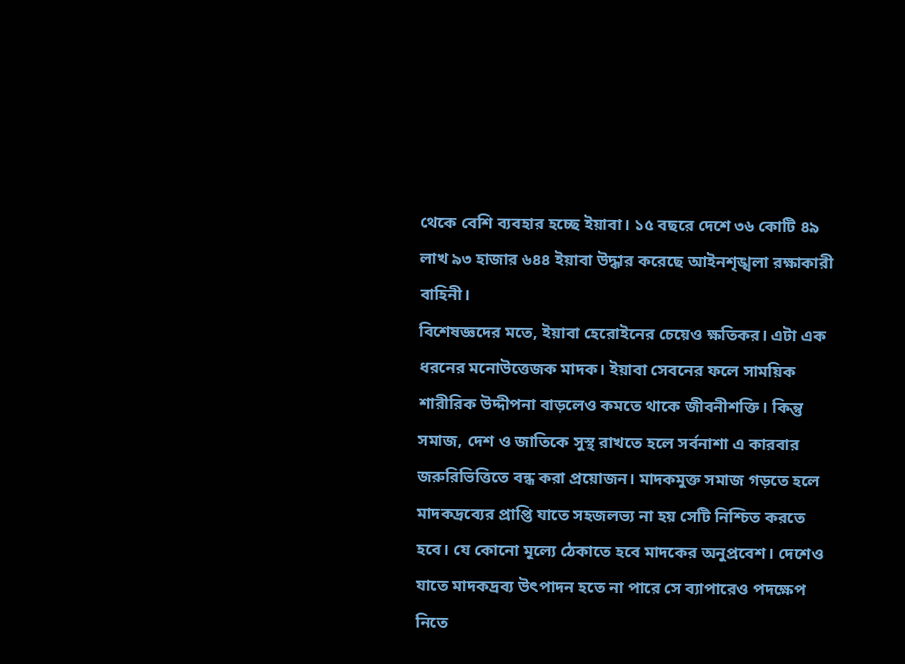থেকে বেশি ব্যবহার হচ্ছে ইয়াবা। ১৫ বছরে দেশে ৩৬ কোটি ৪৯ লাখ ৯৩ হাজার ৬৪৪ ইয়াবা উদ্ধার করেছে আইনশৃঙ্খলা রক্ষাকারী বাহিনী।
বিশেষজ্ঞদের মতে, ইয়াবা হেরোইনের চেয়েও ক্ষতিকর। এটা এক ধরনের মনোউত্তেজক মাদক। ইয়াবা সেবনের ফলে সাময়িক শারীরিক উদ্দীপনা বাড়লেও কমতে থাকে জীবনীশক্তি। কিন্তু সমাজ, দেশ ও জাতিকে সুস্থ রাখতে হলে সর্বনাশা এ কারবার জরুরিভিত্তিতে বন্ধ করা প্রয়োজন। মাদকমুক্ত সমাজ গড়তে হলে মাদকদ্রব্যের প্রাপ্তি যাতে সহজলভ্য না হয় সেটি নিশ্চিত করতে হবে। যে কোনো মূল্যে ঠেকাতে হবে মাদকের অনুপ্রবেশ। দেশেও যাতে মাদকদ্রব্য উৎপাদন হতে না পারে সে ব্যাপারেও পদক্ষেপ নিতে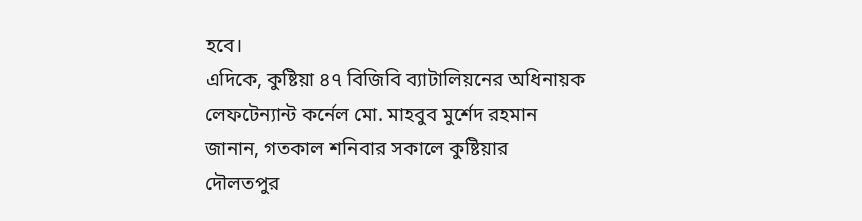হবে।
এদিকে, কুষ্টিয়া ৪৭ বিজিবি ব্যাটালিয়নের অধিনায়ক লেফটেন্যান্ট কর্নেল মো. মাহবুব মুর্শেদ রহমান জানান, গতকাল শনিবার সকালে কুষ্টিয়ার দৌলতপুর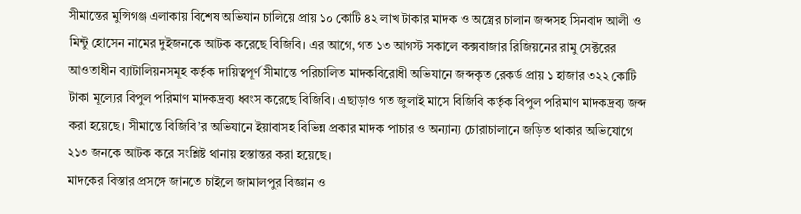সীমান্তের মুন্সিগঞ্জ এলাকায় বিশেষ অভিযান চালিয়ে প্রায় ১০ কোটি ৪২ লাখ টাকার মাদক ও অস্ত্রের চালান জব্দসহ সিনবাদ আলী ও মিন্টু হোসেন নামের দুইজনকে আটক করেছে বিজিবি। এর আগে, গত ১৩ আগস্ট সকালে কক্সবাজার রিজিয়নের রামু সেক্টরের আওতাধীন ব্যাটালিয়নসমূহ কর্তৃক দায়িত্বপূর্ণ সীমান্তে পরিচালিত মাদকবিরোধী অভিযানে জব্দকৃত রেকর্ড প্রায় ১ হাজার ৩২২ কোটি টাকা মূল্যের বিপুল পরিমাণ মাদকদ্রব্য ধ্বংস করেছে বিজিবি। এছাড়াও গত জুলাই মাসে বিজিবি কর্তৃক বিপুল পরিমাণ মাদকদ্রব্য জব্দ করা হয়েছে। সীমান্তে বিজিবি’র অভিযানে ইয়াবাসহ বিভিন্ন প্রকার মাদক পাচার ও অন্যান্য চোরাচালানে জড়িত থাকার অভিযোগে ২১৩ জনকে আটক করে সংশ্লিষ্ট থানায় হস্তান্তর করা হয়েছে।
মাদকের বিস্তার প্রসঙ্গে জানতে চাইলে জামালপুর বিজ্ঞান ও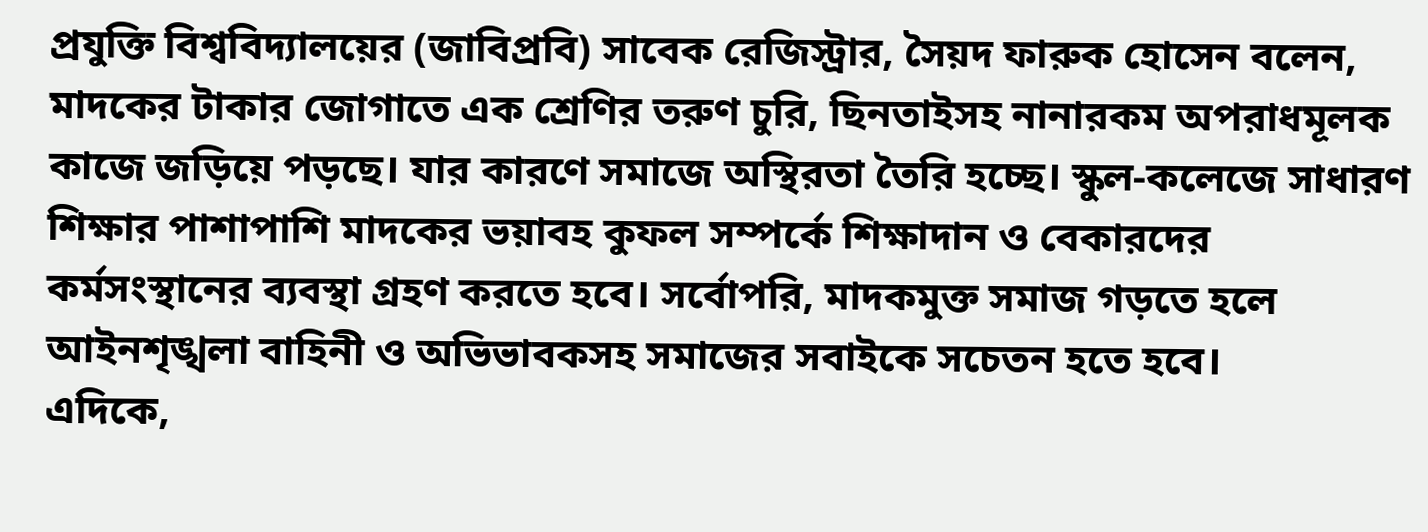প্রযুক্তি বিশ্ববিদ্যালয়ের (জাবিপ্রবি) সাবেক রেজিস্ট্রার, সৈয়দ ফারুক হোসেন বলেন, মাদকের টাকার জোগাতে এক শ্রেণির তরুণ চুরি, ছিনতাইসহ নানারকম অপরাধমূলক কাজে জড়িয়ে পড়ছে। যার কারণে সমাজে অস্থিরতা তৈরি হচ্ছে। স্কুল-কলেজে সাধারণ শিক্ষার পাশাপাশি মাদকের ভয়াবহ কুফল সম্পর্কে শিক্ষাদান ও বেকারদের কর্মসংস্থানের ব্যবস্থা গ্রহণ করতে হবে। সর্বোপরি, মাদকমুক্ত সমাজ গড়তে হলে আইনশৃঙ্খলা বাহিনী ও অভিভাবকসহ সমাজের সবাইকে সচেতন হতে হবে।
এদিকে,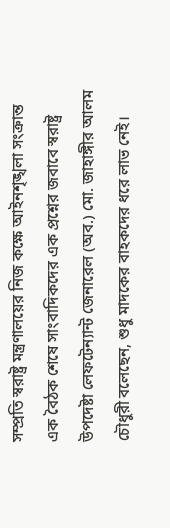সম্প্রতি স্বরাষ্ট্র মন্ত্রণালয়ের নিজ কক্ষে আইনশৃঙ্খলা সংক্রান্ত এক বৈঠক শেষে সাংবাদিকদের এক প্রশ্নের জবাবে স্বরাষ্ট্র উপদেষ্টা লেফটেন্যান্ট জেনারেল (অব.) মো. জাহাঙ্গীর আলম চৌধুরী বলেছেন, শুধু মাদকের বাহকদের ধরে লাভ নেই।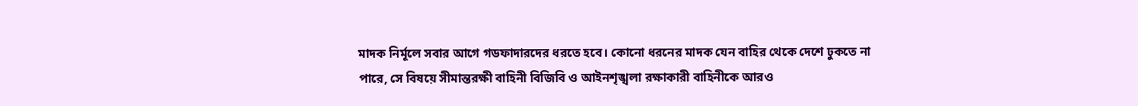মাদক নির্মূলে সবার আগে গডফাদারদের ধরতে হবে। কোনো ধরনের মাদক যেন বাহির থেকে দেশে ঢুকতে না পারে, সে বিষয়ে সীমান্তরক্ষী বাহিনী বিজিবি ও আইনশৃঙ্খলা রক্ষাকারী বাহিনীকে আরও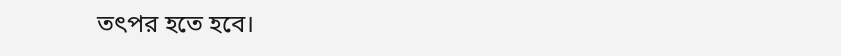তৎপর হতে হবে।